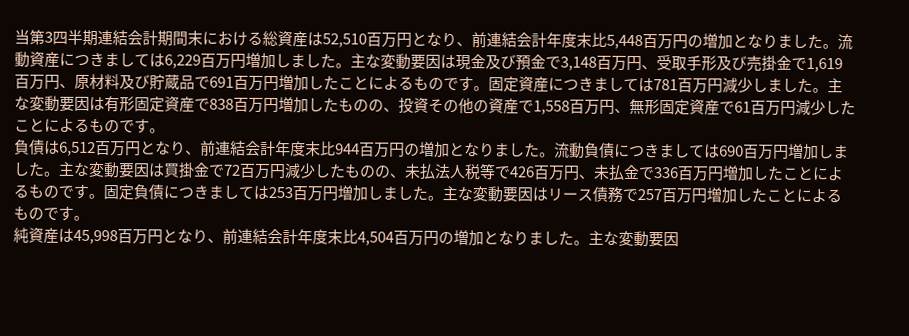当第3四半期連結会計期間末における総資産は52,510百万円となり、前連結会計年度末比5,448百万円の増加となりました。流動資産につきましては6,229百万円増加しました。主な変動要因は現金及び預金で3,148百万円、受取手形及び売掛金で1,619百万円、原材料及び貯蔵品で691百万円増加したことによるものです。固定資産につきましては781百万円減少しました。主な変動要因は有形固定資産で838百万円増加したものの、投資その他の資産で1,558百万円、無形固定資産で61百万円減少したことによるものです。
負債は6,512百万円となり、前連結会計年度末比944百万円の増加となりました。流動負債につきましては690百万円増加しました。主な変動要因は買掛金で72百万円減少したものの、未払法人税等で426百万円、未払金で336百万円増加したことによるものです。固定負債につきましては253百万円増加しました。主な変動要因はリース債務で257百万円増加したことによるものです。
純資産は45,998百万円となり、前連結会計年度末比4,504百万円の増加となりました。主な変動要因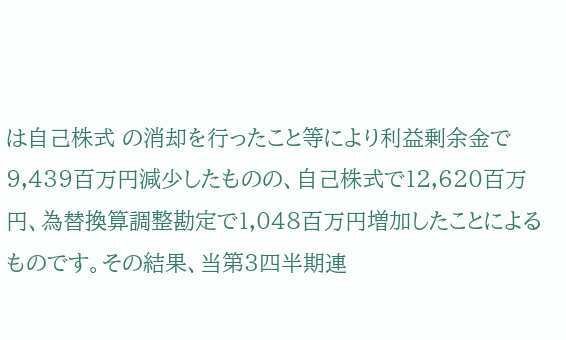は自己株式 の消却を行ったこと等により利益剰余金で9,439百万円減少したものの、自己株式で12,620百万円、為替換算調整勘定で1,048百万円増加したことによるものです。その結果、当第3四半期連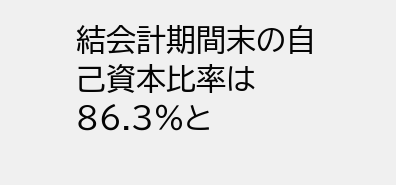結会計期間末の自己資本比率は86.3%と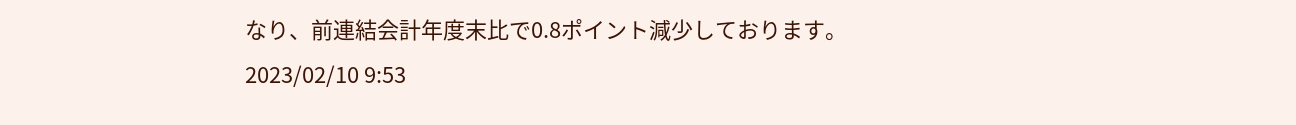なり、前連結会計年度末比で0.8ポイント減少しております。
2023/02/10 9:53